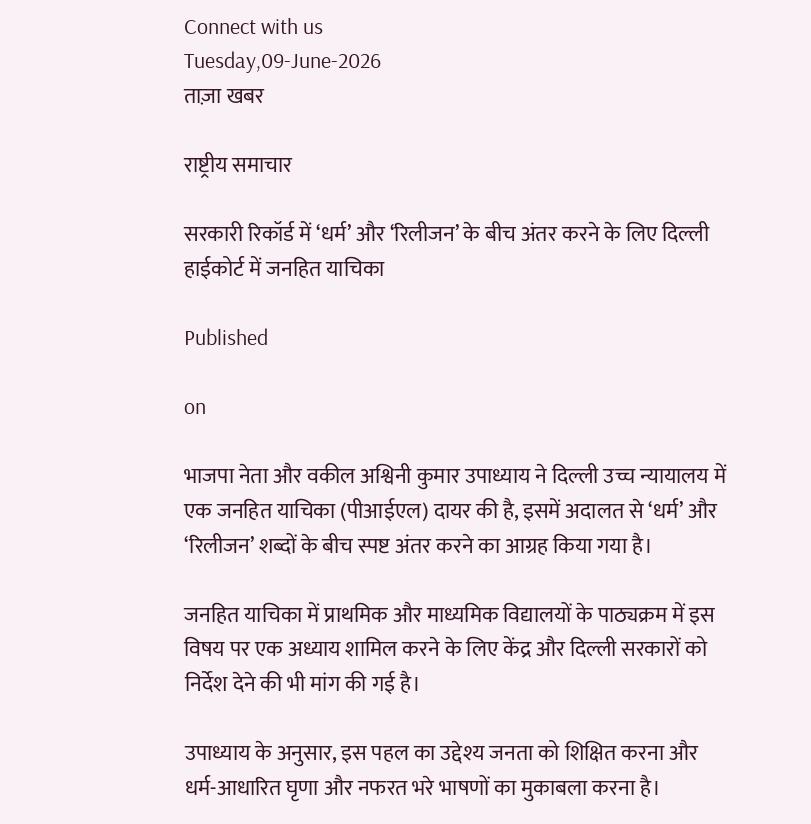Connect with us
Tuesday,09-June-2026
ताज़ा खबर

राष्ट्रीय समाचार

सरकारी रिकॉर्ड में ‘धर्म’ और ‘रिलीजन’ के बीच अंतर करने के लिए दिल्ली हाईकोर्ट में जनहित याचिका

Published

on

भाजपा नेता और वकील अश्विनी कुमार उपाध्याय ने दिल्ली उच्च न्यायालय में एक जनहित याचिका (पीआईएल) दायर की है, इसमें अदालत से ‘धर्म’ और ‘रिलीजन’ शब्दों के बीच स्पष्ट अंतर करने का आग्रह किया गया है।

जनहित याचिका में प्राथमिक और माध्यमिक विद्यालयों के पाठ्यक्रम में इस विषय पर एक अध्याय शामिल करने के लिए केंद्र और दिल्ली सरकारों को निर्देश देने की भी मांग की गई है।

उपाध्याय के अनुसार, इस पहल का उद्देश्य जनता को शिक्षित करना और धर्म-आधारित घृणा और नफरत भरे भाषणों का मुकाबला करना है।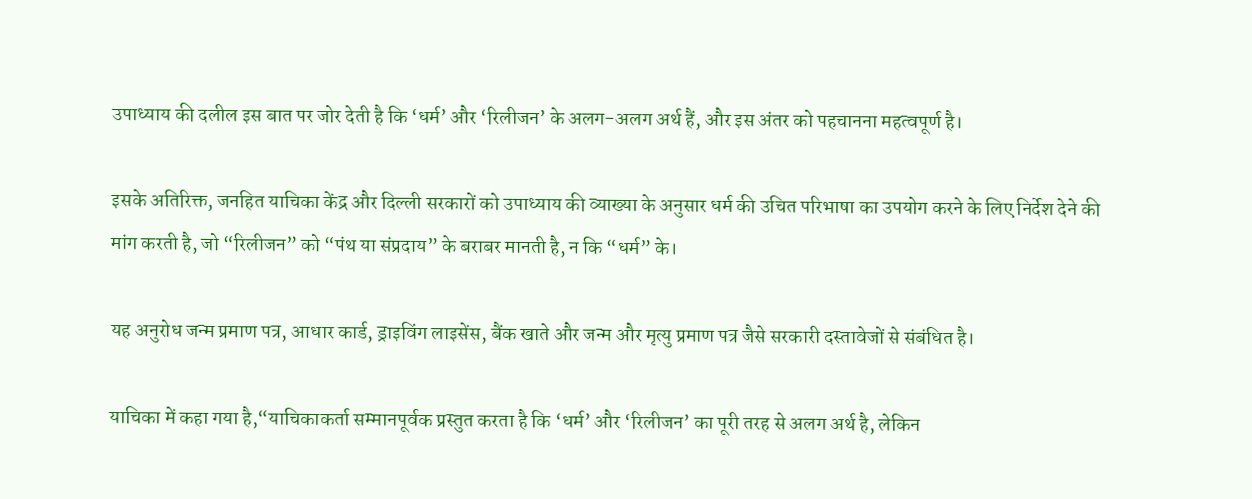उपाध्याय की दलील इस बात पर जोर देती है कि ‘धर्म’ और ‘रिलीजन’ के अलग-अलग अर्थ हैं, और इस अंतर को पहचानना महत्वपूर्ण है।

इसके अतिरिक्त, जनहित याचिका केंद्र और दिल्ली सरकारों को उपाध्याय की व्याख्या के अनुसार धर्म की उचित परिभाषा का उपयोग करने के लिए निर्देश देने की मांग करती है, जो “रिलीजन” को “पंथ या संप्रदाय” के बराबर मानती है, न कि “धर्म” के।

यह अनुरोध जन्म प्रमाण पत्र, आधार कार्ड, ड्राइविंग लाइसेंस, बैंक खाते और जन्म और मृत्यु प्रमाण पत्र जैसे सरकारी दस्तावेजों से संबंधित है।

याचिका में कहा गया है,“याचिकाकर्ता सम्मानपूर्वक प्रस्तुत करता है कि ‘धर्म’ और ‘रिलीजन’ का पूरी तरह से अलग अर्थ है, लेकिन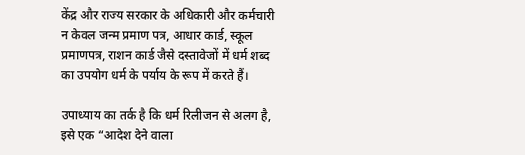केंद्र और राज्य सरकार के अधिकारी और कर्मचारी न केवल जन्म प्रमाण पत्र, आधार कार्ड, स्कूल प्रमाणपत्र, राशन कार्ड जैसे दस्तावेजों में धर्म शब्द का उपयोग धर्म के पर्याय के रूप में करते हैं।

उपाध्याय का तर्क है कि धर्म रिलीजन से अलग है, इसे एक “आदेश देने वाला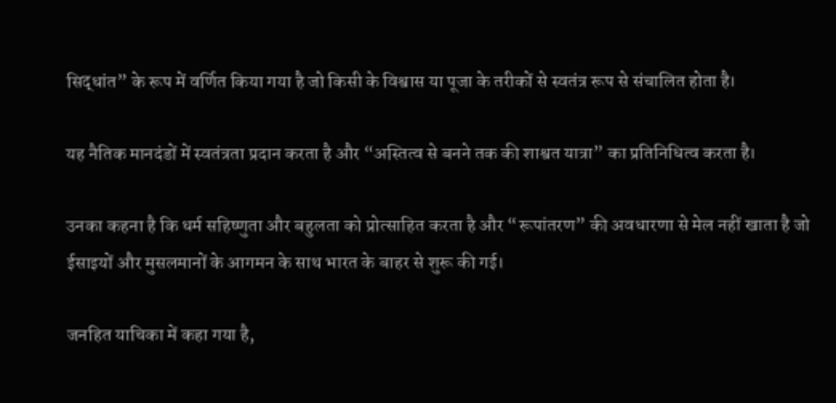सिद्धांत” के रूप में वर्णित किया गया है जो किसी के विश्वास या पूजा के तरीकों से स्वतंत्र रूप से संचालित होता है।

यह नैतिक मानदंडों में स्वतंत्रता प्रदान करता है और “अस्तित्व से बनने तक की शाश्वत यात्रा” का प्रतिनिधित्व करता है।

उनका कहना है कि धर्म सहिष्णुता और बहुलता को प्रोत्साहित करता है और “रूपांतरण” की अवधारणा से मेल नहीं खाता है जो ईसाइयों और मुसलमानों के आगमन के साथ भारत के बाहर से शुरू की गई।

जनहित याचिका में कहा गया है,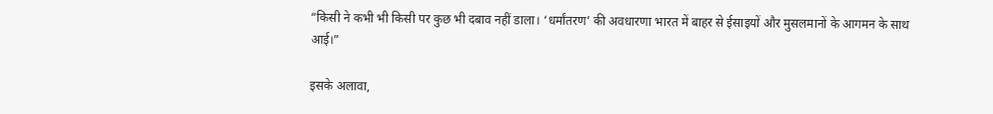“किसी ने कभी भी किसी पर कुछ भी दबाव नहीं डाला। ‘धर्मांतरण’ की अवधारणा भारत में बाहर से ईसाइयों और मुसलमानों के आगमन के साथ आई।”

इसके अलावा,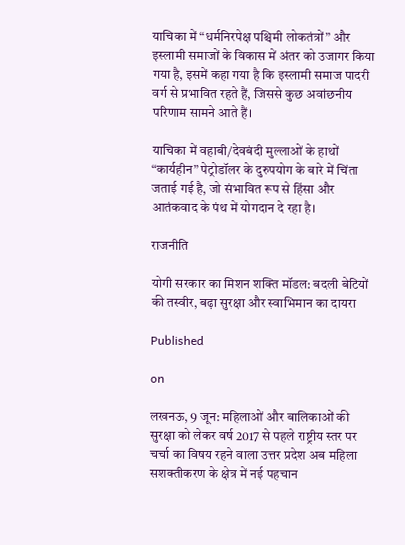याचिका में “धर्मनिरपेक्ष पश्चिमी लोकतंत्रों” और इस्लामी समाजों के विकास में अंतर को उजागर किया गया है, इसमें कहा गया है कि इस्लामी समाज पादरी वर्ग से प्रभावित रहते हैं, जिससे कुछ अवांछनीय परिणाम सामने आते हैं।

याचिका में वहाबी/देवबंदी मुल्लाओं के हाथों “कार्यहीन” पेट्रोडॉलर के दुरुपयोग के बारे में चिंता जताई गई है, जो संभावित रूप से हिंसा और आतंकवाद के पंथ में योगदान दे रहा है।

राजनीति

योगी सरकार का मिशन शक्ति मॉडल: बदली बेटियों की तस्वीर, बढ़ा सुरक्षा और स्वाभिमान का दायरा

Published

on

लखनऊ, 9 जून: महिलाओं और बालिकाओं की सुरक्षा को लेकर वर्ष 2017 से पहले राष्ट्रीय स्तर पर चर्चा का विषय रहने वाला उत्तर प्रदेश अब महिला सशक्तीकरण के क्षेत्र में नई पहचान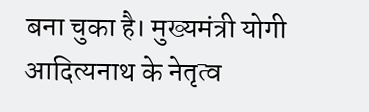बना चुका है। मुख्यमंत्री योगी आदित्यनाथ के नेतृत्व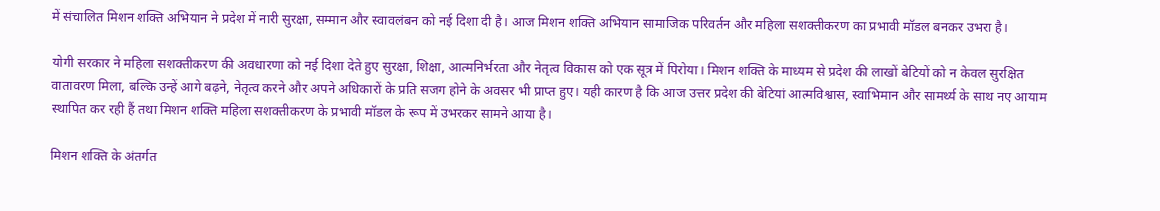में संचालित मिशन शक्ति अभियान ने प्रदेश में नारी सुरक्षा, सम्मान और स्वावलंबन को नई दिशा दी है। आज मिशन शक्ति अभियान सामाजिक परिवर्तन और महिला सशक्तीकरण का प्रभावी मॉडल बनकर उभरा है।

योगी सरकार ने महिला सशक्तीकरण की अवधारणा को नई दिशा देते हुए सुरक्षा, शिक्षा, आत्मनिर्भरता और नेतृत्व विकास को एक सूत्र में पिरोया। मिशन शक्ति के माध्यम से प्रदेश की लाखों बेटियों को न केवल सुरक्षित वातावरण मिला, बल्कि उन्हें आगे बढ़ने, नेतृत्व करने और अपने अधिकारों के प्रति सजग होने के अवसर भी प्राप्त हुए। यही कारण है कि आज उत्तर प्रदेश की बेटियां आत्मविश्वास, स्वाभिमान और सामर्थ्य के साथ नए आयाम स्थापित कर रही हैं तथा मिशन शक्ति महिला सशक्तीकरण के प्रभावी मॉडल के रूप में उभरकर सामने आया है।

मिशन शक्ति के अंतर्गत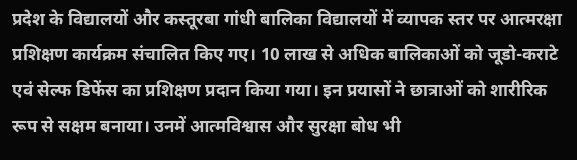प्रदेश के विद्यालयों और कस्तूरबा गांधी बालिका विद्यालयों में व्यापक स्तर पर आत्मरक्षा प्रशिक्षण कार्यक्रम संचालित किए गए। 10 लाख से अधिक बालिकाओं को जूडो-कराटे एवं सेल्फ डिफेंस का प्रशिक्षण प्रदान किया गया। इन प्रयासों ने छात्राओं को शारीरिक रूप से सक्षम बनाया। उनमें आत्मविश्वास और सुरक्षा बोध भी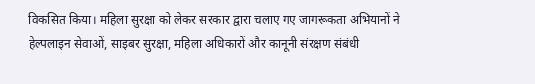विकसित किया। महिला सुरक्षा को लेकर सरकार द्वारा चलाए गए जागरूकता अभियानों ने हेल्पलाइन सेवाओं, साइबर सुरक्षा, महिला अधिकारों और कानूनी संरक्षण संबंधी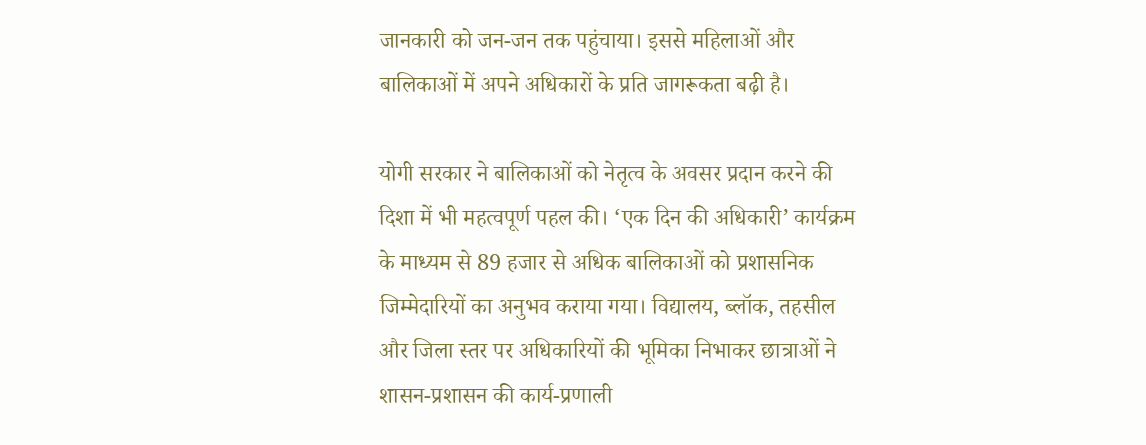जानकारी को जन-जन तक पहुंचाया। इससे महिलाओं और बालिकाओं में अपने अधिकारों के प्रति जागरूकता बढ़ी है।

योगी सरकार ने बालिकाओं को नेतृत्व के अवसर प्रदान करने की दिशा में भी महत्वपूर्ण पहल की। ‘एक दिन की अधिकारी’ कार्यक्रम के माध्यम से 89 हजार से अधिक बालिकाओं को प्रशासनिक जिम्मेदारियों का अनुभव कराया गया। विद्यालय, ब्लॉक, तहसील और जिला स्तर पर अधिकारियों की भूमिका निभाकर छात्राओं ने शासन-प्रशासन की कार्य-प्रणाली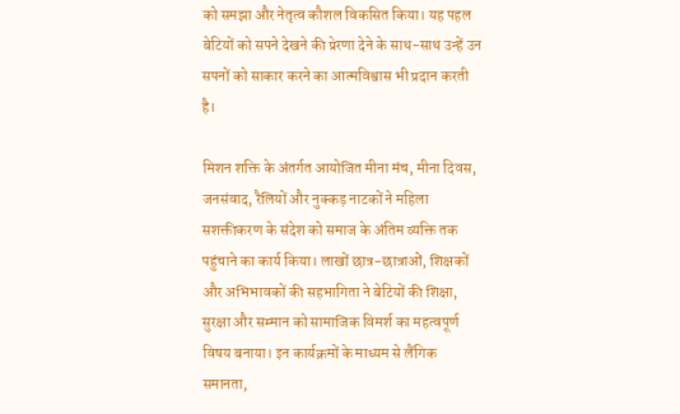को समझा और नेतृत्व कौशल विकसित किया। यह पहल बेटियों को सपने देखने की प्रेरणा देने के साथ-साथ उन्हें उन सपनों को साकार करने का आत्मविश्वास भी प्रदान करती है।

मिशन शक्ति के अंतर्गत आयोजित मीना मंच, मीना दिवस, जनसंवाद, रैलियों और नुक्कड़ नाटकों ने महिला सशक्तीकरण के संदेश को समाज के अंतिम व्यक्ति तक पहुंचाने का कार्य किया। लाखों छात्र-छात्राओं, शिक्षकों और अभिभावकों की सहभागिता ने बेटियों की शिक्षा, सुरक्षा और सम्मान को सामाजिक विमर्श का महत्वपूर्ण विषय बनाया। इन कार्यक्रमों के माध्यम से लैंगिक समानता,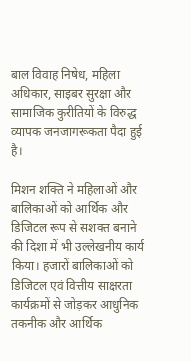बाल विवाह निषेध, महिला अधिकार, साइबर सुरक्षा और सामाजिक कुरीतियों के विरुद्ध व्यापक जनजागरूकता पैदा हुई है।

मिशन शक्ति ने महिलाओं और बालिकाओं को आर्थिक और डिजिटल रूप से सशक्त बनाने की दिशा में भी उल्लेखनीय कार्य किया। हजारों बालिकाओं को डिजिटल एवं वित्तीय साक्षरता कार्यक्रमों से जोड़कर आधुनिक तकनीक और आर्थिक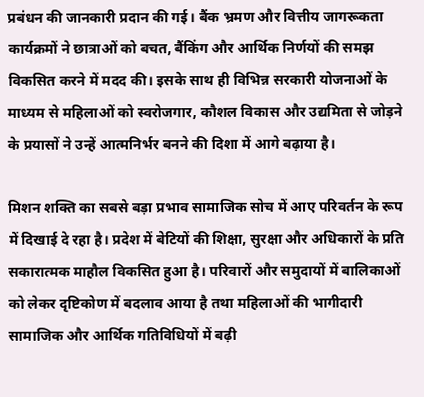प्रबंधन की जानकारी प्रदान की गई। बैंक भ्रमण और वित्तीय जागरूकता कार्यक्रमों ने छात्राओं को बचत, बैंकिंग और आर्थिक निर्णयों की समझ विकसित करने में मदद की। इसके साथ ही विभिन्न सरकारी योजनाओं के माध्यम से महिलाओं को स्वरोजगार, कौशल विकास और उद्यमिता से जोड़ने के प्रयासों ने उन्हें आत्मनिर्भर बनने की दिशा में आगे बढ़ाया है।

मिशन शक्ति का सबसे बड़ा प्रभाव सामाजिक सोच में आए परिवर्तन के रूप में दिखाई दे रहा है। प्रदेश में बेटियों की शिक्षा, सुरक्षा और अधिकारों के प्रति सकारात्मक माहौल विकसित हुआ है। परिवारों और समुदायों में बालिकाओं को लेकर दृष्टिकोण में बदलाव आया है तथा महिलाओं की भागीदारी सामाजिक और आर्थिक गतिविधियों में बढ़ी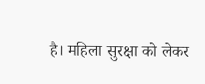है। महिला सुरक्षा को लेकर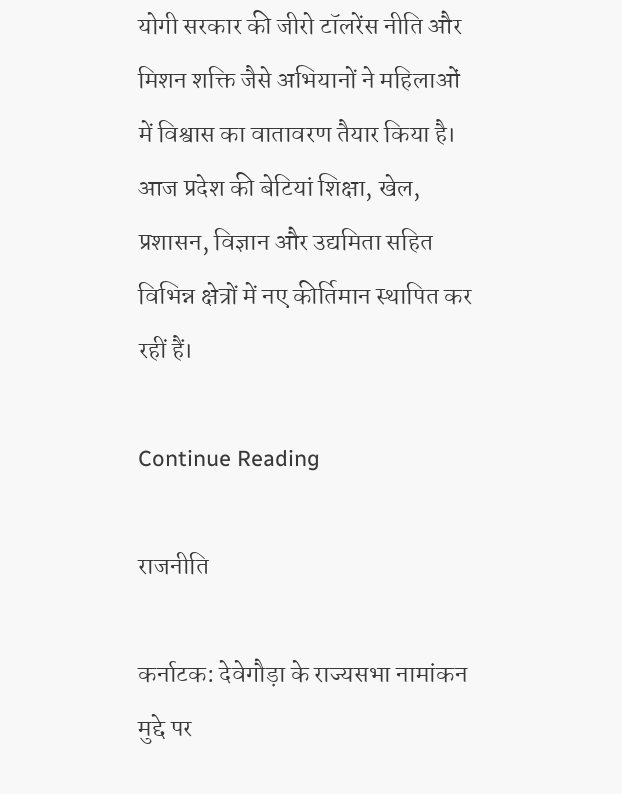योगी सरकार की जीरो टॉलरेंस नीति और मिशन शक्ति जैसे अभियानों ने महिलाओं में विश्वास का वातावरण तैयार किया है। आज प्रदेश की बेटियां शिक्षा, खेल, प्रशासन, विज्ञान और उद्यमिता सहित विभिन्न क्षेत्रों में नए कीर्तिमान स्थापित कर रहीं हैं।

Continue Reading

राजनीति

कर्नाटक: देवेगौड़ा के राज्यसभा नामांकन मुद्दे पर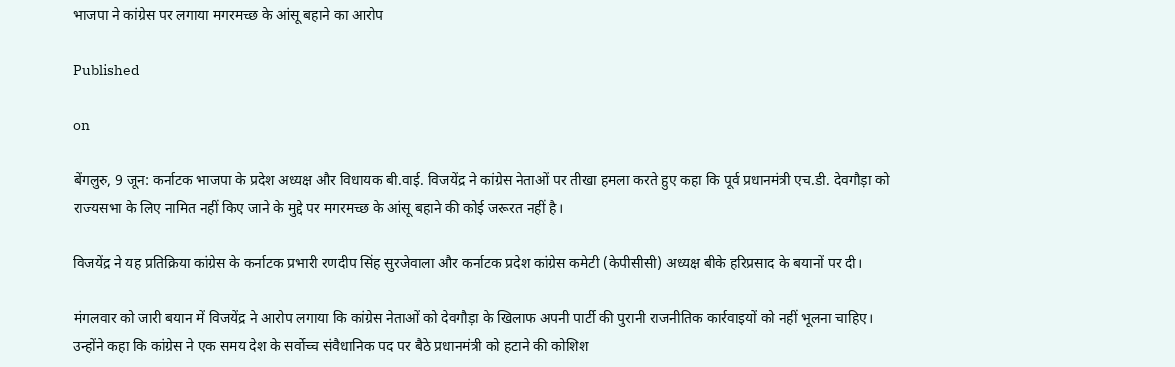भाजपा ने कांग्रेस पर लगाया मगरमच्छ के आंसू बहाने का आरोप

Published

on

बेंगलुरु, 9 जून: कर्नाटक भाजपा के प्रदेश अध्यक्ष और विधायक बी.वाई. विजयेंद्र ने कांग्रेस नेताओं पर तीखा हमला करते हुए कहा कि पूर्व प्रधानमंत्री एच.डी. देवगौड़ा को राज्यसभा के लिए नामित नहीं किए जाने के मुद्दे पर मगरमच्छ के आंसू बहाने की कोई जरूरत नहीं है।

विजयेंद्र ने यह प्रतिक्रिया कांग्रेस के कर्नाटक प्रभारी रणदीप सिंह सुरजेवाला और कर्नाटक प्रदेश कांग्रेस कमेटी (केपीसीसी) अध्यक्ष बीके हरिप्रसाद के बयानों पर दी।

मंगलवार को जारी बयान में विजयेंद्र ने आरोप लगाया कि कांग्रेस नेताओं को देवगौड़ा के खिलाफ अपनी पार्टी की पुरानी राजनीतिक कार्रवाइयों को नहीं भूलना चाहिए। उन्होंने कहा कि कांग्रेस ने एक समय देश के सर्वोच्च संवैधानिक पद पर बैठे प्रधानमंत्री को हटाने की कोशिश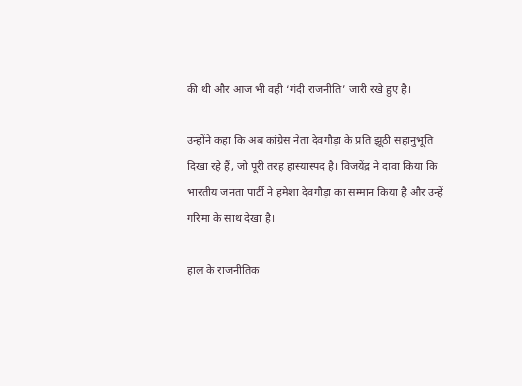की थी और आज भी वही ‘गंदी राजनीति’ जारी रखे हुए है।

उन्होंने कहा कि अब कांग्रेस नेता देवगौड़ा के प्रति झूठी सहानुभूति दिखा रहे हैं, जो पूरी तरह हास्यास्पद है। विजयेंद्र ने दावा किया कि भारतीय जनता पार्टी ने हमेशा देवगौड़ा का सम्मान किया है और उन्हें गरिमा के साथ देखा है।

हाल के राजनीतिक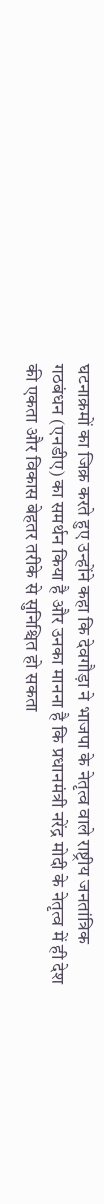घटनाक्रमों का जिक्र करते हुए उन्होंने कहा कि देवगौड़ा ने भाजपा के नेतृत्व वाले राष्ट्रीय जनतांत्रिक गठबंधन (एनडीए) का समर्थन किया है और उनका मानना है कि प्रधानमंत्री नरेंद्र मोदी के नेतृत्व में ही देश की एकता और विकास बेहतर तरीके से सुनिश्चित हो सकता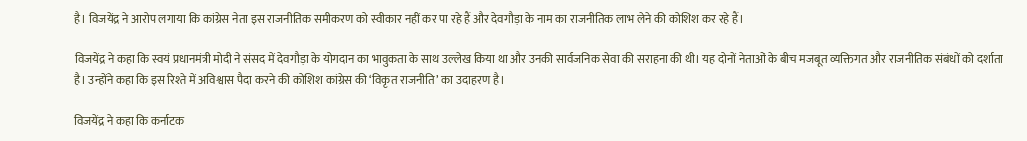है। विजयेंद्र ने आरोप लगाया कि कांग्रेस नेता इस राजनीतिक समीकरण को स्वीकार नहीं कर पा रहे हैं और देवगौड़ा के नाम का राजनीतिक लाभ लेने की कोशिश कर रहे हैं।

विजयेंद्र ने कहा कि स्वयं प्रधानमंत्री मोदी ने संसद में देवगौड़ा के योगदान का भावुकता के साथ उल्लेख किया था और उनकी सार्वजनिक सेवा की सराहना की थी। यह दोनों नेताओं के बीच मजबूत व्यक्तिगत और राजनीतिक संबंधों को दर्शाता है। उन्होंने कहा कि इस रिश्ते में अविश्वास पैदा करने की कोशिश कांग्रेस की ‘विकृत राजनीति’ का उदाहरण है।

विजयेंद्र ने कहा कि कर्नाटक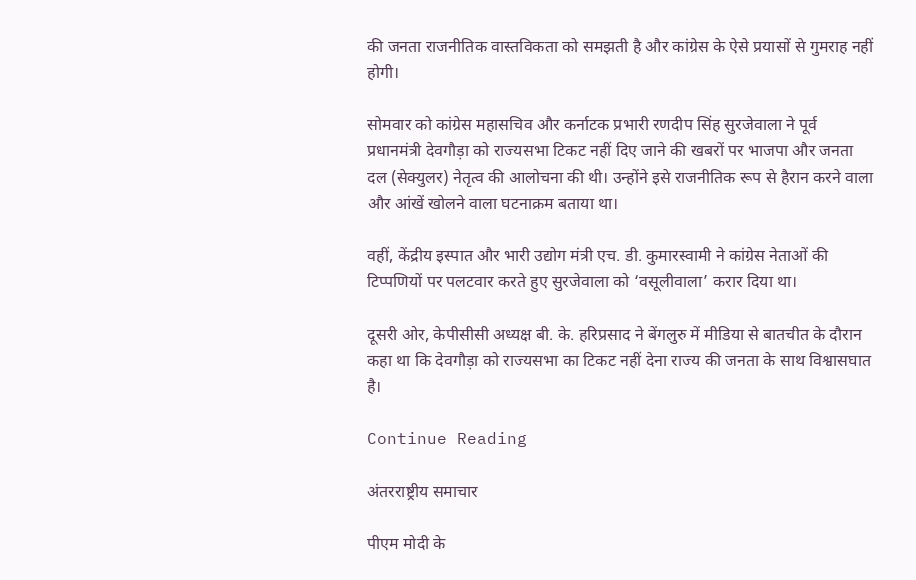की जनता राजनीतिक वास्तविकता को समझती है और कांग्रेस के ऐसे प्रयासों से गुमराह नहीं होगी।

सोमवार को कांग्रेस महासचिव और कर्नाटक प्रभारी रणदीप सिंह सुरजेवाला ने पूर्व प्रधानमंत्री देवगौड़ा को राज्यसभा टिकट नहीं दिए जाने की खबरों पर भाजपा और जनता दल (सेक्युलर) नेतृत्व की आलोचना की थी। उन्होंने इसे राजनीतिक रूप से हैरान करने वाला और आंखें खोलने वाला घटनाक्रम बताया था।

वहीं, केंद्रीय इस्पात और भारी उद्योग मंत्री एच. डी. कुमारस्वामी ने कांग्रेस नेताओं की टिप्पणियों पर पलटवार करते हुए सुरजेवाला को ‘वसूलीवाला’ करार दिया था।

दूसरी ओर, केपीसीसी अध्यक्ष बी. के. हरिप्रसाद ने बेंगलुरु में मीडिया से बातचीत के दौरान कहा था कि देवगौड़ा को राज्यसभा का टिकट नहीं देना राज्य की जनता के साथ विश्वासघात है।

Continue Reading

अंतरराष्ट्रीय समाचार

पीएम मोदी के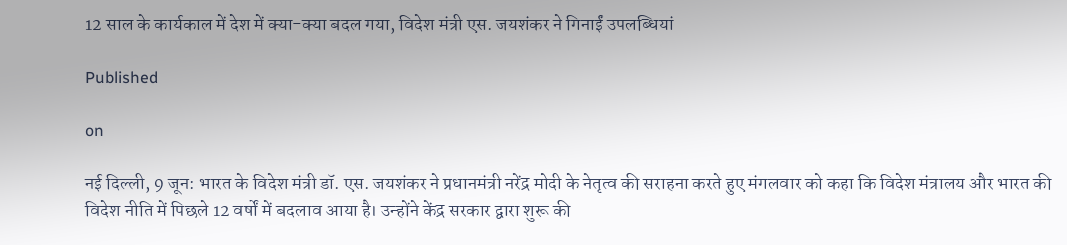12 साल के कार्यकाल में देश में क्या-क्या बदल गया, विदेश मंत्री एस. जयशंकर ने गिनाईं उपलब्धियां

Published

on

नई दिल्ली, 9 जून: भारत के विदेश मंत्री डॉ. एस. जयशंकर ने प्रधानमंत्री नरेंद्र मोदी के नेतृत्व की सराहना करते हुए मंगलवार को कहा कि विदेश मंत्रालय और भारत की विदेश नीति में पिछले 12 वर्षों में बदलाव आया है। उन्होंने केंद्र सरकार द्वारा शुरू की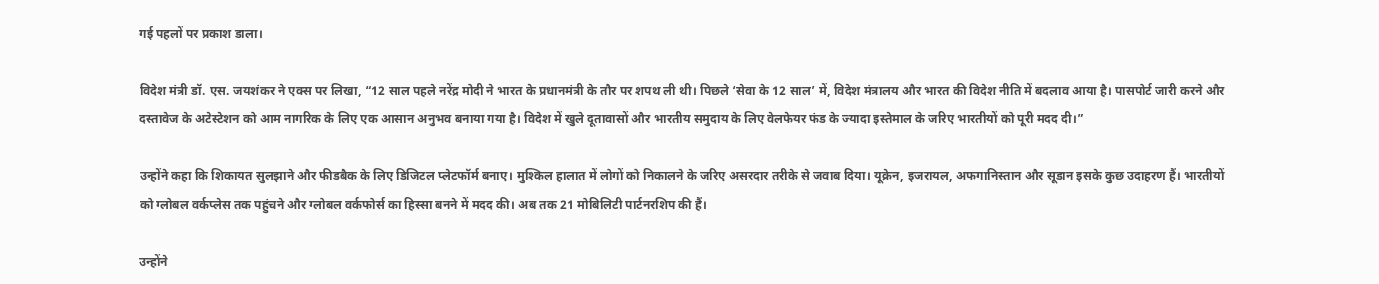गई पहलों पर प्रकाश डाला।

विदेश मंत्री डॉ. एस. जयशंकर ने एक्स पर लिखा, “12 साल पहले नरेंद्र मोदी ने भारत के प्रधानमंत्री के तौर पर शपथ ली थी। पिछले ‘सेवा के 12 साल’ में, विदेश मंत्रालय और भारत की विदेश नीति में बदलाव आया है। पासपोर्ट जारी करने और दस्तावेज के अटेस्टेशन को आम नागरिक के लिए एक आसान अनुभव बनाया गया है। विदेश में खुले दूतावासों और भारतीय समुदाय के लिए वेलफेयर फंड के ज्यादा इस्तेमाल के जरिए भारतीयों को पूरी मदद दी।”

उन्होंने कहा कि शिकायत सुलझाने और फीडबैक के लिए डिजिटल प्लेटफॉर्म बनाए। मुश्किल हालात में लोगों को निकालने के जरिए असरदार तरीके से जवाब दिया। यूक्रेन, इजरायल, अफगानिस्तान और सूडान इसके कुछ उदाहरण हैं। भारतीयों को ग्लोबल वर्कप्लेस तक पहुंचने और ग्लोबल वर्कफोर्स का हिस्सा बनने में मदद की। अब तक 21 मोबिलिटी पार्टनरशिप की हैं।

उन्होंने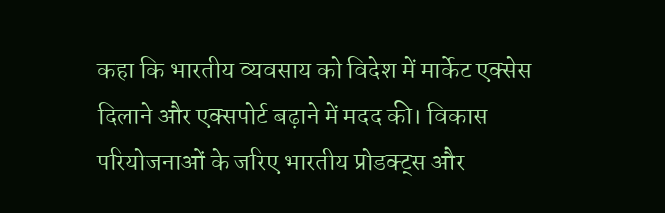कहा कि भारतीय व्यवसाय को विदेश में मार्केट एक्सेस दिलाने और एक्सपोर्ट बढ़ाने में मदद की। विकास परियोजनाओं के जरिए भारतीय प्रोडक्ट्स और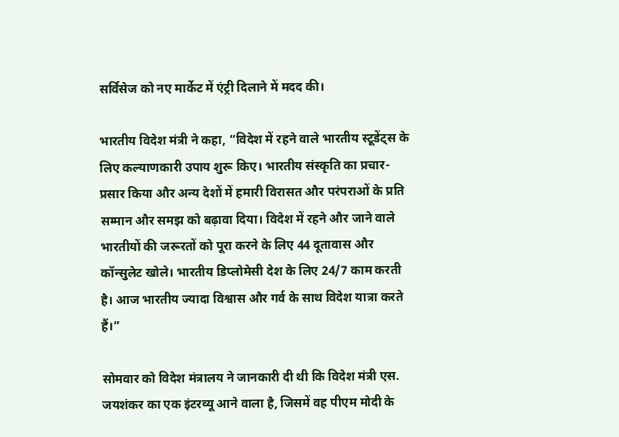सर्विसेज को नए मार्केट में एंट्री दिलाने में मदद की।

भारतीय विदेश मंत्री ने कहा, “विदेश में रहने वाले भारतीय स्टूडेंट्स के लिए कल्याणकारी उपाय शुरू किए। भारतीय संस्कृति का प्रचार-प्रसार किया और अन्य देशों में हमारी विरासत और परंपराओं के प्रति सम्मान और समझ को बढ़ावा दिया। विदेश में रहने और जाने वाले भारतीयों की जरूरतों को पूरा करने के लिए 44 दूतावास और कॉन्सुलेट खोले। भारतीय डिप्लोमेसी देश के लिए 24/7 काम करती है। आज भारतीय ज्यादा विश्वास और गर्व के साथ विदेश यात्रा करते हैं।”

सोमवार को विदेश मंत्रालय ने जानकारी दी थी कि विदेश मंत्री एस. जयशंकर का एक इंटरव्यू आने वाला है, जिसमें वह पीएम मोदी के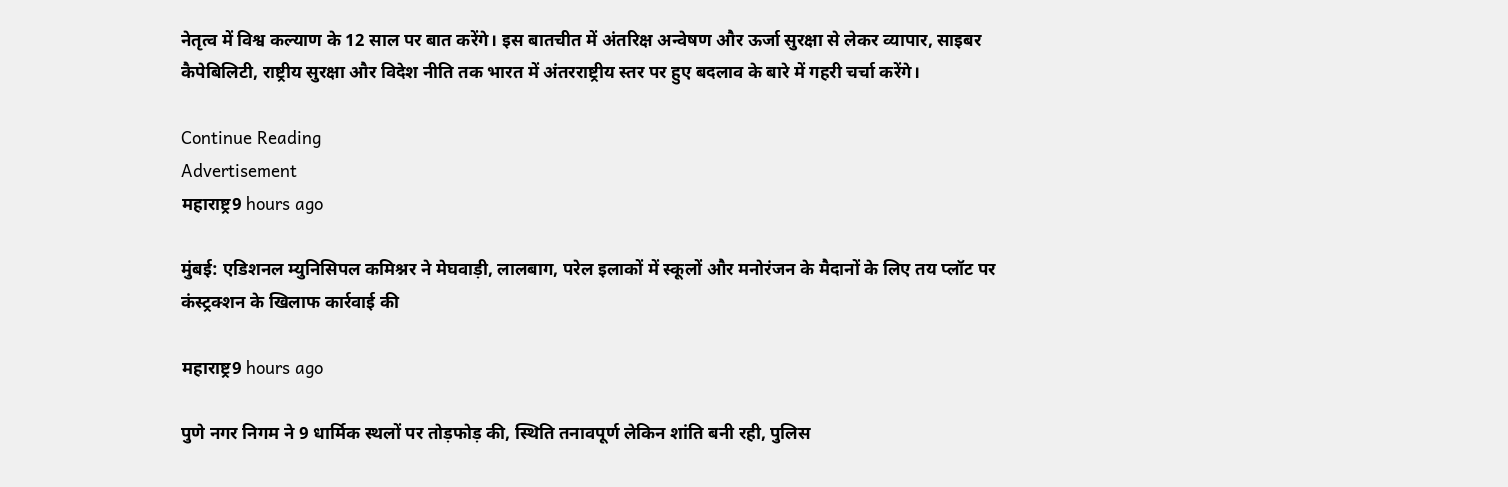नेतृत्व में विश्व कल्याण के 12 साल पर बात करेंगे। इस बातचीत में अंतरिक्ष अन्वेषण और ऊर्जा सुरक्षा से लेकर व्यापार, साइबर कैपेबिलिटी, राष्ट्रीय सुरक्षा और विदेश नीति तक भारत में अंतरराष्ट्रीय स्तर पर हुए बदलाव के बारे में गहरी चर्चा करेंगे।

Continue Reading
Advertisement
महाराष्ट्र9 hours ago

मुंबई: एडिशनल म्युनिसिपल कमिश्नर ने मेघवाड़ी, लालबाग, परेल इलाकों में स्कूलों और मनोरंजन के मैदानों के लिए तय प्लॉट पर कंस्ट्रक्शन के खिलाफ कार्रवाई की

महाराष्ट्र9 hours ago

पुणे नगर निगम ने 9 धार्मिक स्थलों पर तोड़फोड़ की, स्थिति तनावपूर्ण लेकिन शांति बनी रही, पुलिस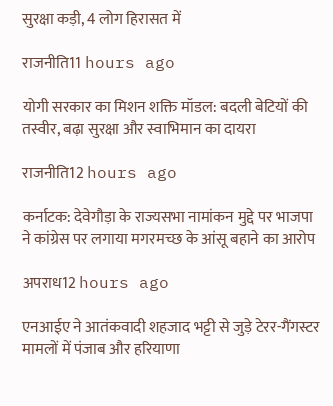सुरक्षा कड़ी, 4 लोग हिरासत में

राजनीति11 hours ago

योगी सरकार का मिशन शक्ति मॉडल: बदली बेटियों की तस्वीर, बढ़ा सुरक्षा और स्वाभिमान का दायरा

राजनीति12 hours ago

कर्नाटक: देवेगौड़ा के राज्यसभा नामांकन मुद्दे पर भाजपा ने कांग्रेस पर लगाया मगरमच्छ के आंसू बहाने का आरोप

अपराध12 hours ago

एनआईए ने आतंकवादी शहजाद भट्टी से जुड़े टेरर-गैंगस्टर मामलों में पंजाब और हरियाणा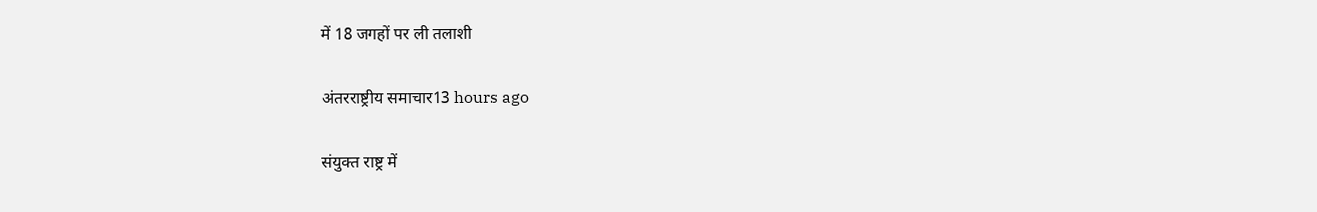में 18 जगहों पर ली तलाशी

अंतरराष्ट्रीय समाचार13 hours ago

संयुक्त राष्ट्र में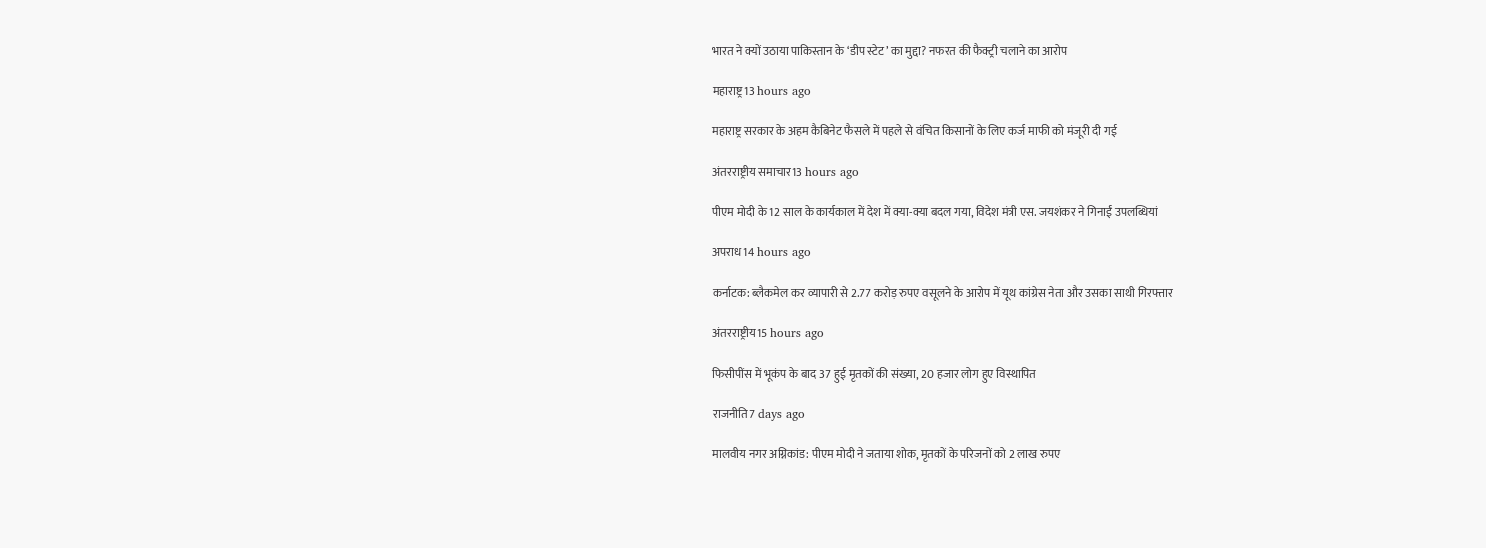भारत ने क्यों उठाया पाकिस्तान के ‘डीप स्टेट’ का मुद्दा? नफरत की फैक्ट्री चलाने का आरोप

महाराष्ट्र13 hours ago

महाराष्ट्र सरकार के अहम कैबिनेट फैसले में पहले से वंचित किसानों के लिए कर्ज माफी को मंजूरी दी गई

अंतरराष्ट्रीय समाचार13 hours ago

पीएम मोदी के 12 साल के कार्यकाल में देश में क्या-क्या बदल गया, विदेश मंत्री एस. जयशंकर ने गिनाईं उपलब्धियां

अपराध14 hours ago

कर्नाटक: ब्लैकमेल कर व्यापारी से 2.77 करोड़ रुपए वसूलने के आरोप में यूथ कांग्रेस नेता और उसका साथी गिरफ्तार

अंतरराष्ट्रीय15 hours ago

फिसीपींस में भूकंप के बाद 37 हुई मृतकों की संख्या, 20 हजार लोग हुए विस्थापित

राजनीति7 days ago

मालवीय नगर अग्निकांड: पीएम मोदी ने जताया शोक, मृतकों के परिजनों को 2 लाख रुपए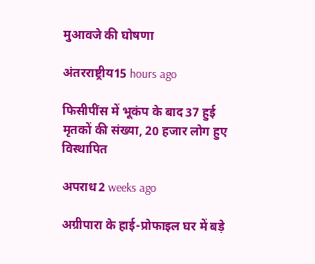मुआवजे की घोषणा

अंतरराष्ट्रीय15 hours ago

फिसीपींस में भूकंप के बाद 37 हुई मृतकों की संख्या, 20 हजार लोग हुए विस्थापित

अपराध2 weeks ago

अग्रीपारा के हाई-प्रोफाइल घर में बड़े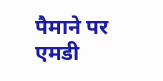पैमाने पर एमडी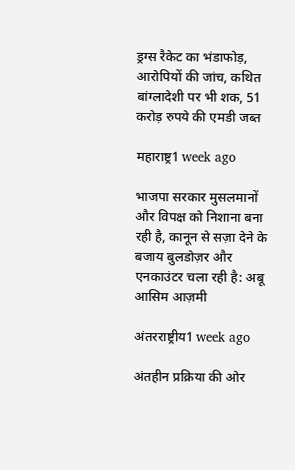ड्रग्स रैकेट का भंडाफोड़, आरोपियों की जांच, कथित बांग्लादेशी पर भी शक, 51 करोड़ रुपये की एमडी जब्त

महाराष्ट्र1 week ago

भाजपा सरकार मुसलमानों और विपक्ष को निशाना बना रही है, कानून से सज़ा देने के बजाय बुलडोज़र और एनकाउंटर चला रही है: अबू आसिम आज़मी

अंतरराष्ट्रीय1 week ago

अंतहीन प्रक्र‍िया की ओर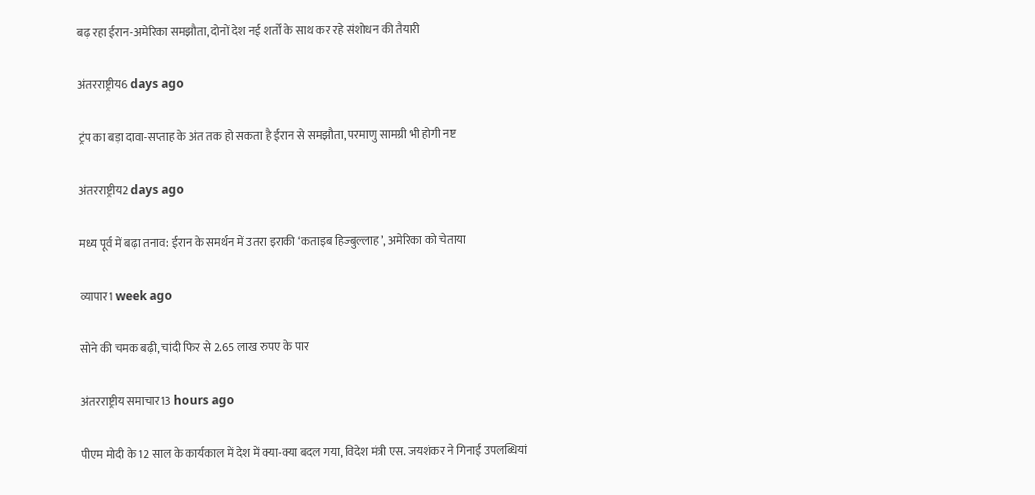बढ़ रहा ईरान-अमेरिका समझौता, दोनों देश नई शर्तों के साथ कर रहे संशोधन की तैयारी

अंतरराष्ट्रीय6 days ago

ट्रंप का बड़ा दावा-सप्ताह के अंत तक हो सकता है ईरान से समझौता, परमाणु सामग्री भी होगी नष्ट

अंतरराष्ट्रीय2 days ago

मध्य पूर्व में बढ़ा तनाव: ईरान के समर्थन में उतरा इराकी ‘कताइब हिज्‍बुल्लाह’, अमेरिका को चेताया

व्यापार1 week ago

सोने की चमक बढ़ी, चांदी फिर से 2.65 लाख रुपए के पार

अंतरराष्ट्रीय समाचार13 hours ago

पीएम मोदी के 12 साल के कार्यकाल में देश में क्या-क्या बदल गया, विदेश मंत्री एस. जयशंकर ने गिनाईं उपलब्धियां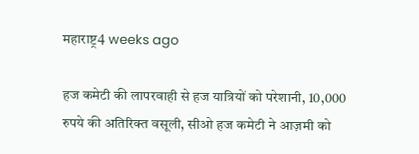महाराष्ट्र4 weeks ago

हज कमेटी की लापरवाही से हज यात्रियों को परेशानी, 10,000 रुपये की अतिरिक्त वसूली, सीओ हज कमेटी ने आज़मी को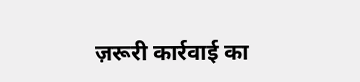ज़रूरी कार्रवाई का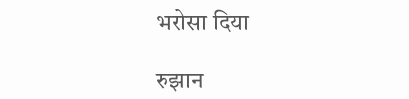भरोसा दिया

रुझान